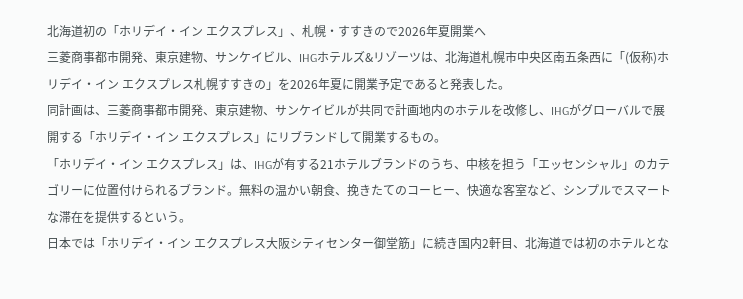北海道初の「ホリデイ・イン エクスプレス」、札幌・すすきので2026年夏開業へ
三菱商事都市開発、東京建物、サンケイビル、IHGホテルズ&リゾーツは、北海道札幌市中央区南五条西に「(仮称)ホリデイ・イン エクスプレス札幌すすきの」を2026年夏に開業予定であると発表した。
同計画は、三菱商事都市開発、東京建物、サンケイビルが共同で計画地内のホテルを改修し、IHGがグローバルで展開する「ホリデイ・イン エクスプレス」にリブランドして開業するもの。
「ホリデイ・イン エクスプレス」は、IHGが有する21ホテルブランドのうち、中核を担う「エッセンシャル」のカテゴリーに位置付けられるブランド。無料の温かい朝食、挽きたてのコーヒー、快適な客室など、シンプルでスマートな滞在を提供するという。
日本では「ホリデイ・イン エクスプレス大阪シティセンター御堂筋」に続き国内2軒目、北海道では初のホテルとな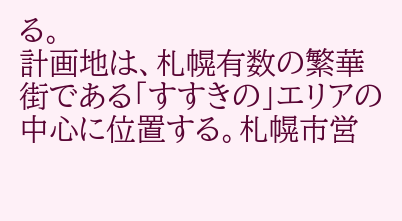る。
計画地は、札幌有数の繁華街である「すすきの」エリアの中心に位置する。札幌市営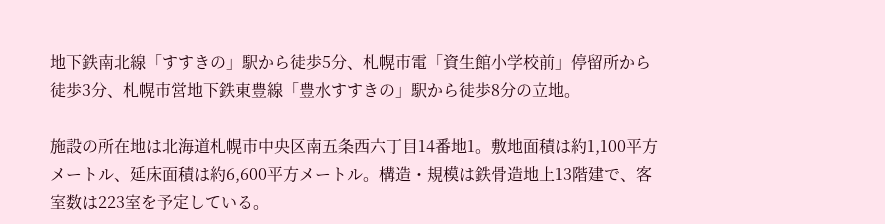地下鉄南北線「すすきの」駅から徒歩5分、札幌市電「資生館小学校前」停留所から徒歩3分、札幌市営地下鉄東豊線「豊水すすきの」駅から徒歩8分の立地。

施設の所在地は北海道札幌市中央区南五条西六丁目14番地1。敷地面積は約1,100平方メートル、延床面積は約6,600平方メートル。構造・規模は鉄骨造地上13階建で、客室数は223室を予定している。